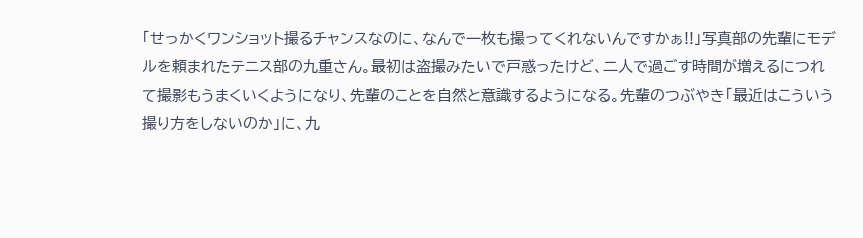「せっかくワンショット撮るチャンスなのに、なんで一枚も撮ってくれないんですかぁ!!」写真部の先輩にモデルを頼まれたテニス部の九重さん。最初は盗撮みたいで戸惑ったけど、二人で過ごす時間が増えるにつれて撮影もうまくいくようになり、先輩のことを自然と意識するようになる。先輩のつぶやき「最近はこういう撮り方をしないのか」に、九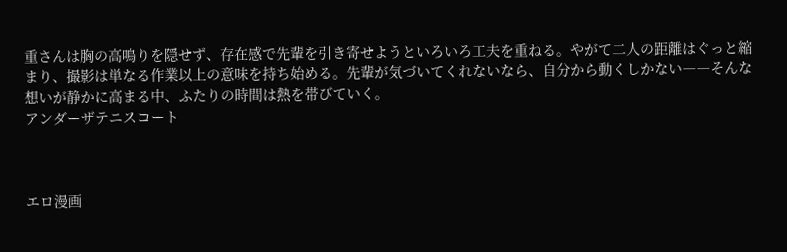重さんは胸の高鳴りを隠せず、存在感で先輩を引き寄せようといろいろ工夫を重ねる。やがて二人の距離はぐっと縮まり、撮影は単なる作業以上の意味を持ち始める。先輩が気づいてくれないなら、自分から動くしかない――そんな想いが静かに高まる中、ふたりの時間は熱を帯びていく。
アンダーザテニスコート



エロ漫画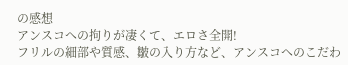の感想
アンスコへの拘りが凄くて、エロさ全開!
フリルの細部や質感、皺の入り方など、アンスコへのこだわ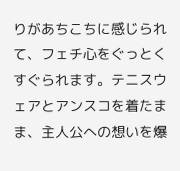りがあちこちに感じられて、フェチ心をぐっとくすぐられます。テニスウェアとアンスコを着たまま、主人公への想いを爆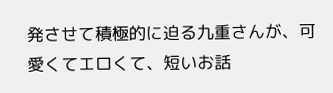発させて積極的に迫る九重さんが、可愛くてエロくて、短いお話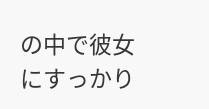の中で彼女にすっかり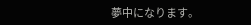夢中になります。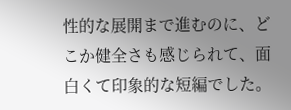性的な展開まで進むのに、どこか健全さも感じられて、面白くて印象的な短編でした。